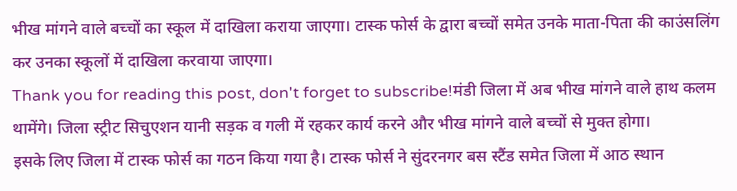भीख मांगने वाले बच्चों का स्कूल में दाखिला कराया जाएगा। टास्क फोर्स के द्वारा बच्चों समेत उनके माता-पिता की काउंसलिंग कर उनका स्कूलों में दाखिला करवाया जाएगा।
Thank you for reading this post, don't forget to subscribe!मंडी जिला में अब भीख मांगने वाले हाथ कलम थामेंगे। जिला स्ट्रीट सिचुएशन यानी सड़क व गली में रहकर कार्य करने और भीख मांगने वाले बच्चों से मुक्त होगा।
इसके लिए जिला में टास्क फोर्स का गठन किया गया है। टास्क फोर्स ने सुंदरनगर बस स्टैंड समेत जिला में आठ स्थान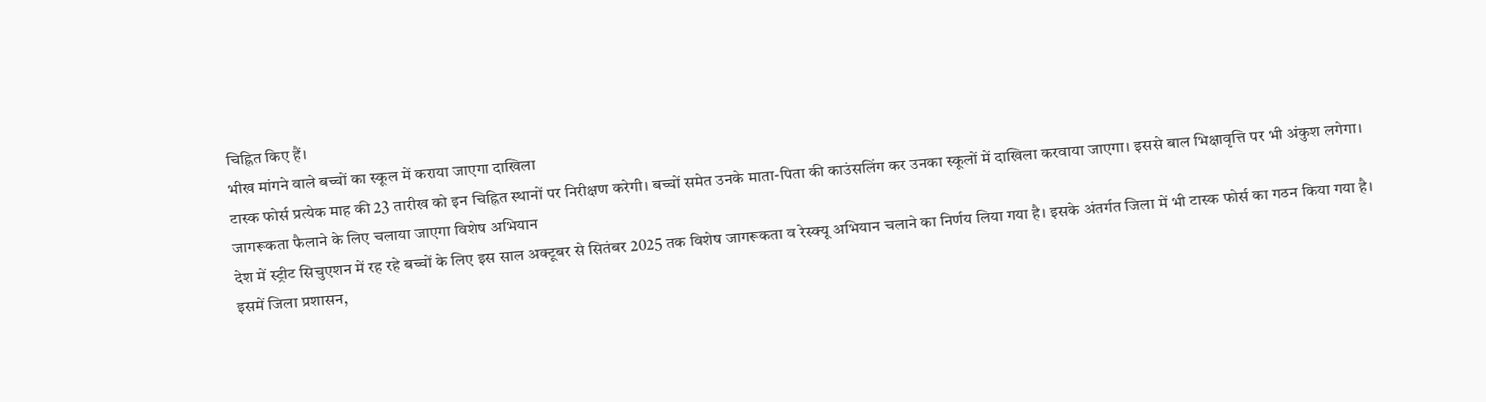चिह्नित किए हैं।
भीख मांगने वाले बच्चों का स्कूल में कराया जाएगा दाखिला
टास्क फोर्स प्रत्येक माह की 23 तारीख को इन चिह्नित स्थानों पर निरीक्षण करेगी। बच्चों समेत उनके माता-पिता की काउंसलिंग कर उनका स्कूलों में दाखिला करवाया जाएगा। इससे बाल भिक्षावृत्ति पर भी अंकुश लगेगा।
जागरूकता फैलाने के लिए चलाया जाएगा विशेष अभियान
देश में स्ट्रीट सिचुएशन में रह रहे बच्चों के लिए इस साल अक्टूबर से सितंबर 2025 तक विशेष जागरूकता व रेस्क्यू अभियान चलाने का निर्णय लिया गया है। इसके अंतर्गत जिला में भी टास्क फोर्स का गठन किया गया है।
इसमें जिला प्रशासन,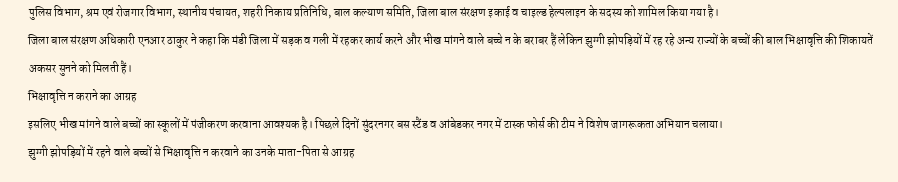पुलिस विभाग, श्रम एवं रोजगार विभाग, स्थानीय पंचायत, शहरी निकाय प्रतिनिधि, बाल कल्याण समिति, जिला बाल संरक्षण इकाई व चाइल्ड हेल्पलाइन के सदस्य को शामिल किया गया है।
जिला बाल संरक्षण अधिकारी एनआर ठाकुर ने कहा कि मंडी जिला में सड़क व गली में रहकर कार्य करने और भीख मांगने वाले बच्चे न के बराबर हैं लेकिन झुग्गी झोपड़ियों में रह रहे अन्य राज्यों के बच्चों की बाल भिक्षावृत्ति की शिकायतें अकसर सुनने को मिलती हैं।
भिक्षावृत्ति न कराने का आग्रह
इसलिए भीख मांगने वाले बच्चों का स्कूलों में पंजीकरण करवाना आवश्यक है। पिछले दिनों सुंदरनगर बस स्टैंड व आंबेडकर नगर में टास्क फोर्स की टीम ने विशेष जागरूकता अभियान चलाया।
झुग्गी झोपड़ियों में रहने वाले बच्चों से भिक्षावृत्ति न करवाने का उनके माता-पिता से आग्रह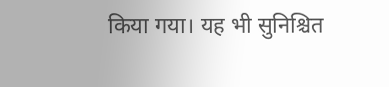किया गया। यह भी सुनिश्चित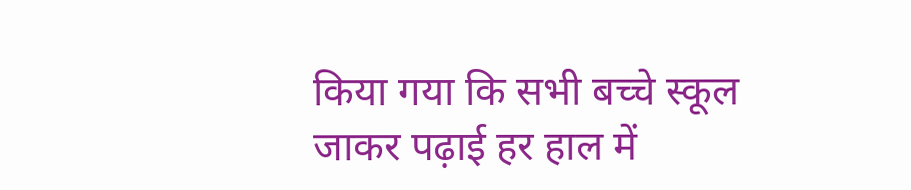किया गया कि सभी बच्चे स्कूल जाकर पढ़ाई हर हाल में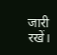जारी रखें।